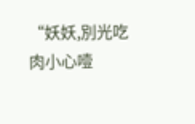“妖妖,別光吃肉小心噎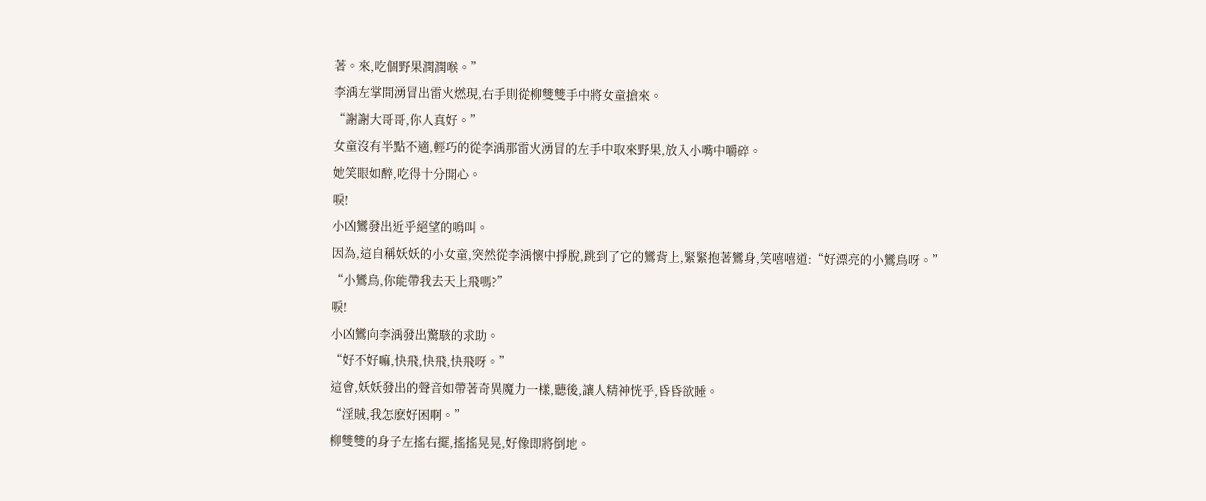著。來,吃個野果潤潤喉。”
李渪左掌間湧冒出雷火燃現,右手則從柳雙雙手中將女童搶來。
“謝謝大哥哥,你人真好。”
女童沒有半點不適,輕巧的從李渪那雷火湧冒的左手中取來野果,放入小嘴中嚼碎。
她笑眼如醉,吃得十分開心。
唳!
小凶鸞發出近乎絕望的鳴叫。
因為,這自稱妖妖的小女童,突然從李渪懷中掙脫,跳到了它的鸞背上,緊緊抱著鸞身,笑嘻嘻道:“好漂亮的小鸞鳥呀。”
“小鸞鳥,你能帶我去天上飛嗎?”
唳!
小凶鸞向李渪發出驚駭的求助。
“好不好嘛,快飛,快飛,快飛呀。”
這會,妖妖發出的聲音如帶著奇異魔力一樣,聽後,讓人精神恍乎,昏昏欲睡。
“淫賊,我怎麽好困啊。”
柳雙雙的身子左搖右擺,搖搖晃晃,好像即將倒地。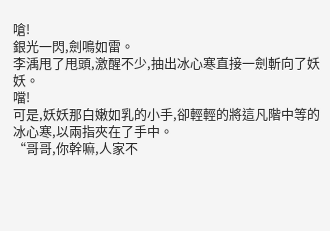嗆!
銀光一閃,劍鳴如雷。
李渪甩了甩頭,激醒不少,抽出冰心寒直接一劍斬向了妖妖。
噹!
可是,妖妖那白嫩如乳的小手,卻輕輕的將這凡階中等的冰心寒,以兩指夾在了手中。
“哥哥,你幹嘛,人家不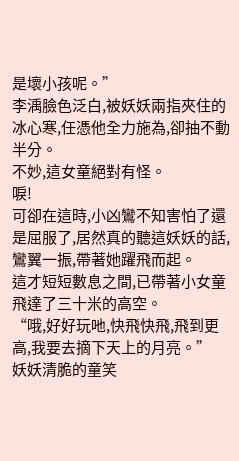是壞小孩呢。”
李渪臉色泛白,被妖妖兩指夾住的冰心寒,任憑他全力施為,卻抽不動半分。
不妙,這女童絕對有怪。
唳!
可卻在這時,小凶鸞不知害怕了還是屈服了,居然真的聽這妖妖的話,鸞翼一振,帶著她躍飛而起。
這才短短數息之間,已帶著小女童飛達了三十米的高空。
“哦,好好玩吔,快飛快飛,飛到更高,我要去摘下天上的月亮。”
妖妖清脆的童笑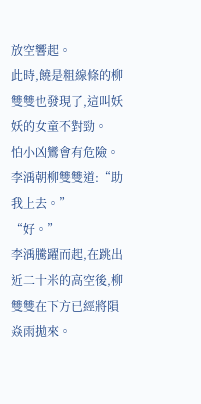放空響起。
此時,饒是粗線條的柳雙雙也發現了,這叫妖妖的女童不對勁。
怕小凶鸞會有危險。
李渪朝柳雙雙道:“助我上去。”
“好。”
李渪騰躍而起,在跳出近二十米的高空後,柳雙雙在下方已經將隕焱雨拋來。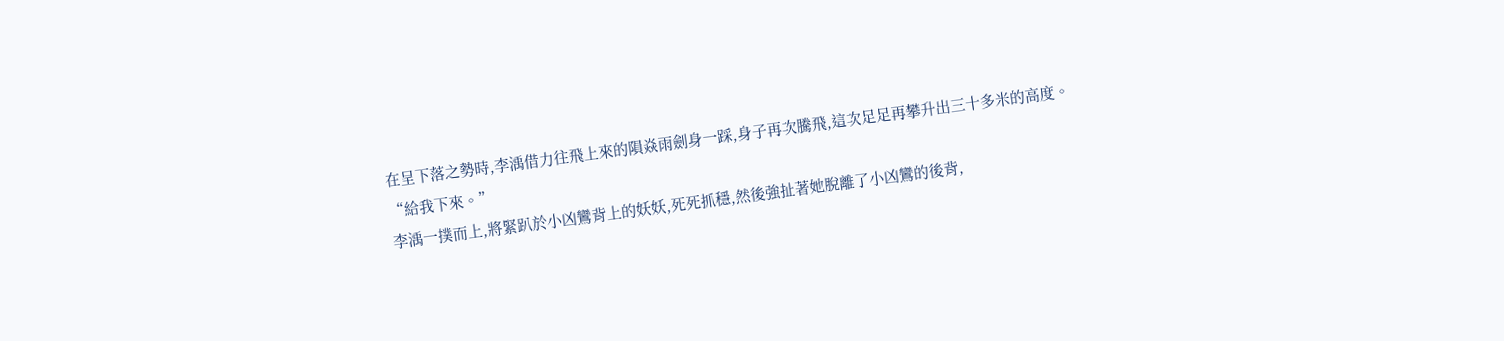在呈下落之勢時,李渪借力往飛上來的隕焱雨劍身一踩,身子再次騰飛,這次足足再攀升出三十多米的高度。
“給我下來。”
李渪一撲而上,將緊趴於小凶鸞背上的妖妖,死死抓穩,然後強扯著她脫離了小凶鸞的後背,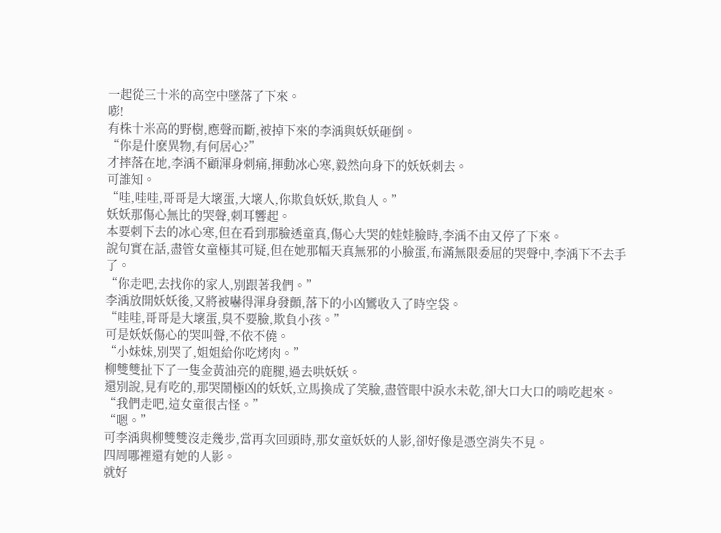一起從三十米的高空中墜落了下來。
嘭!
有株十米高的野樹,應聲而斷,被掉下來的李渪與妖妖砸倒。
“你是什麽異物,有何居心?”
才摔落在地,李渪不顧渾身刺痛,揮動冰心寒,毅然向身下的妖妖刺去。
可誰知。
“哇,哇哇,哥哥是大壞蛋,大壞人,你欺負妖妖,欺負人。”
妖妖那傷心無比的哭聲,刺耳響起。
本要刺下去的冰心寒,但在看到那臉透童真,傷心大哭的娃娃臉時,李渪不由又停了下來。
說句實在話,盡管女童極其可疑,但在她那幅天真無邪的小臉蛋,布滿無限委屈的哭聲中,李渪下不去手了。
“你走吧,去找你的家人,別跟著我們。”
李渪放開妖妖後,又將被嚇得渾身發顫,落下的小凶鸞收入了時空袋。
“哇哇,哥哥是大壞蛋,臭不要臉,欺負小孩。”
可是妖妖傷心的哭叫聲,不依不僥。
“小妹妹,別哭了,姐姐給你吃烤肉。”
柳雙雙扯下了一隻金黃油亮的鹿腿,過去哄妖妖。
還別說,見有吃的,那哭鬧極凶的妖妖,立馬換成了笑臉,盡管眼中淚水未乾,卻大口大口的啃吃起來。
“我們走吧,這女童很古怪。”
“嗯。”
可李渪與柳雙雙沒走幾步,當再次回頭時,那女童妖妖的人影,卻好像是憑空消失不見。
四周哪裡還有她的人影。
就好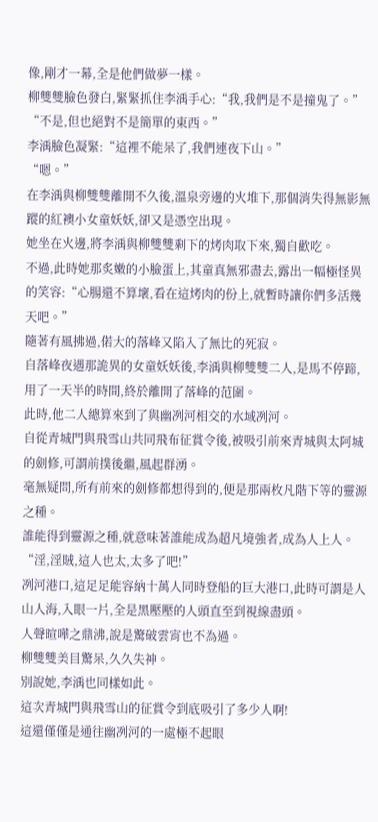像,剛才一幕,全是他們做夢一樣。
柳雙雙臉色發白,緊緊抓住李渪手心:“我,我們是不是撞鬼了。”
“不是,但也絕對不是簡單的東西。”
李渪臉色凝緊:“這裡不能呆了,我們連夜下山。”
“嗯。”
在李渪與柳雙雙離開不久後,溫泉旁邊的火堆下,那個消失得無影無蹤的紅襖小女童妖妖,卻又是憑空出現。
她坐在火邊,將李渪與柳雙雙剩下的烤肉取下來,獨自歡吃。
不過,此時她那炙嫩的小臉蛋上,其童真無邪盡去,露出一幅極怪異的笑容:“心腸還不算壞,看在這烤肉的份上,就暫時讓你們多活幾天吧。”
隨著有風拂過,偌大的落峰又陷入了無比的死寂。
自落峰夜遇那詭異的女童妖妖後,李渪與柳雙雙二人,是馬不停蹄,用了一天半的時間,終於離開了落峰的范圍。
此時,他二人總算來到了與幽冽河相交的水域冽河。
自從青城門與飛雪山共同飛布征賞令後,被吸引前來青城與太阿城的劍修,可謂前撲後繼,風起群湧。
毫無疑問,所有前來的劍修都想得到的,便是那兩枚凡階下等的靈源之種。
誰能得到靈源之種,就意味著誰能成為超凡境強者,成為人上人。
“淫,淫賊,這人也太,太多了吧!”
冽河港口,這足足能容納十萬人同時登船的巨大港口,此時可謂是人山人海,入眼一片,全是黑壓壓的人頭直至到視線盡頭。
人聲暄嘩之鼎沸,說是驚破雲宵也不為過。
柳雙雙美目驚呆,久久失神。
別說她,李渪也同樣如此。
這次青城門與飛雪山的征賞令到底吸引了多少人啊!
這還僅僅是通往幽冽河的一處極不起眼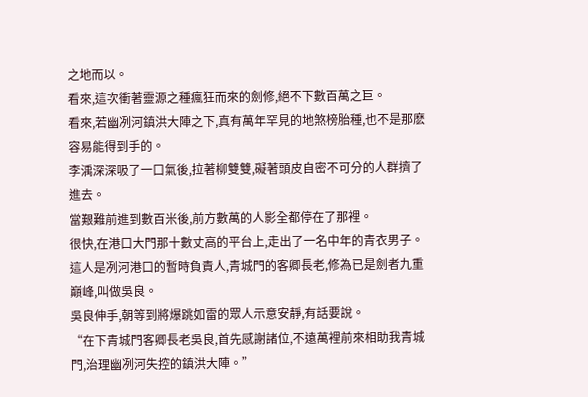之地而以。
看來,這次衝著靈源之種瘋狂而來的劍修,絕不下數百萬之巨。
看來,若幽冽河鎮洪大陣之下,真有萬年罕見的地煞榜胎種,也不是那麽容易能得到手的。
李渪深深吸了一口氣後,拉著柳雙雙,礙著頭皮自密不可分的人群擠了進去。
當艱難前進到數百米後,前方數萬的人影全都停在了那裡。
很快,在港口大門那十數丈高的平台上,走出了一名中年的青衣男子。
這人是冽河港口的暫時負責人,青城門的客卿長老,修為已是劍者九重巔峰,叫做吳良。
吳良伸手,朝等到將爆跳如雷的眾人示意安靜,有話要說。
“在下青城門客卿長老吳良,首先感謝諸位,不遠萬裡前來相助我青城門,治理幽冽河失控的鎮洪大陣。”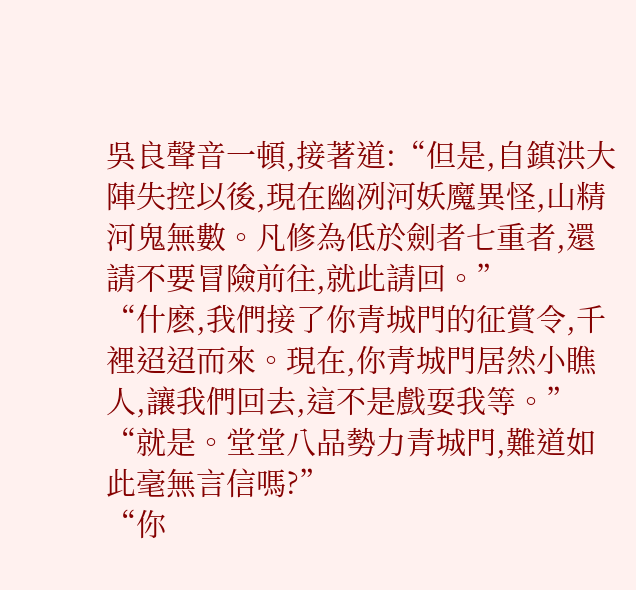吳良聲音一頓,接著道:“但是,自鎮洪大陣失控以後,現在幽冽河妖魔異怪,山精河鬼無數。凡修為低於劍者七重者,還請不要冒險前往,就此請回。”
“什麽,我們接了你青城門的征賞令,千裡迢迢而來。現在,你青城門居然小瞧人,讓我們回去,這不是戲耍我等。”
“就是。堂堂八品勢力青城門,難道如此毫無言信嗎?”
“你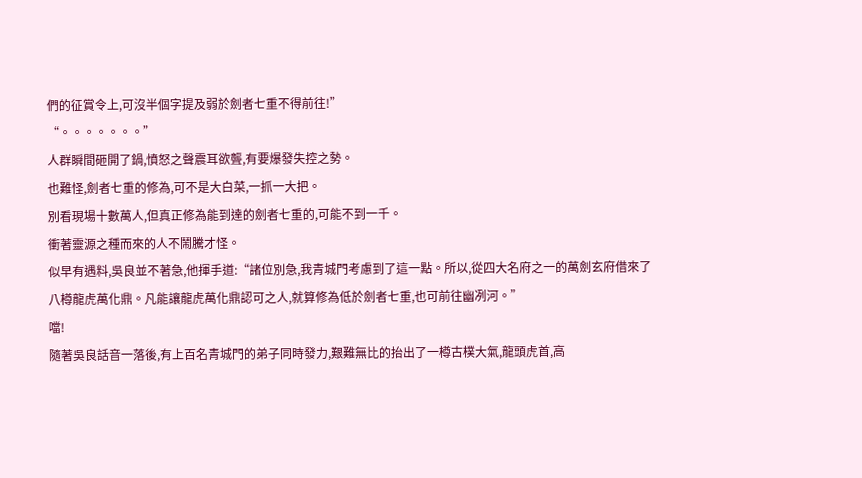們的征賞令上,可沒半個字提及弱於劍者七重不得前往!”
“。。。。。。。”
人群瞬間砸開了鍋,憤怒之聲震耳欲聾,有要爆發失控之勢。
也難怪,劍者七重的修為,可不是大白菜,一抓一大把。
別看現場十數萬人,但真正修為能到達的劍者七重的,可能不到一千。
衝著靈源之種而來的人不鬧騰才怪。
似早有遇料,吳良並不著急,他揮手道:“諸位別急,我青城門考慮到了這一點。所以,從四大名府之一的萬劍玄府借來了八樽龍虎萬化鼎。凡能讓龍虎萬化鼎認可之人,就算修為低於劍者七重,也可前往幽冽河。”
噹!
隨著吳良話音一落後,有上百名青城門的弟子同時發力,艱難無比的抬出了一樽古樸大氣,龍頭虎首,高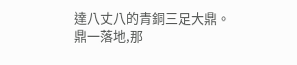達八丈八的青銅三足大鼎。
鼎一落地,那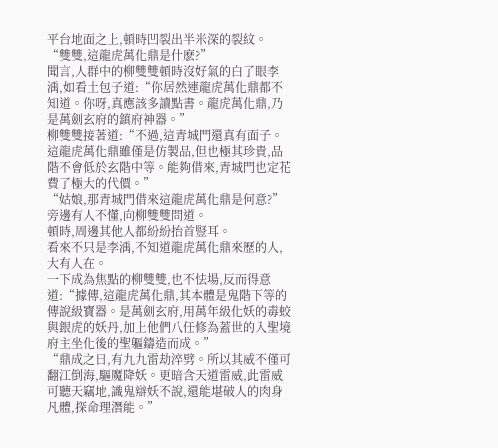平台地面之上,頓時凹裂出半米深的裂紋。
“雙雙,這龍虎萬化鼎是什麽?”
聞言,人群中的柳雙雙頓時沒好氣的白了眼李渪,如看土包子道:“你居然連龍虎萬化鼎都不知道。你呀,真應該多讀點書。龍虎萬化鼎,乃是萬劍玄府的鎮府神器。”
柳雙雙接著道:“不過,這青城門還真有面子。這龍虎萬化鼎雖僅是仿製品,但也極其珍貴,品階不會低於玄階中等。能夠借來,青城門也定花費了極大的代價。”
“姑娘,那青城門借來這龍虎萬化鼎是何意?”旁邊有人不懂,向柳雙雙問道。
頓時,周邊其他人都紛紛抬首豎耳。
看來不只是李渪,不知道龍虎萬化鼎來歷的人,大有人在。
一下成為焦點的柳雙雙,也不怯場,反而得意道:“據傳,這龍虎萬化鼎,其本體是鬼階下等的傳說級寶器。是萬劍玄府,用萬年級化妖的毒蛟與銀虎的妖丹,加上他們八任修為蓋世的入聖境府主坐化後的聖軀鑄造而成。”
“鼎成之日,有九九雷劫淬劈。所以其威不僅可翻江倒海,驅魔降妖。更暗含天道雷威,此雷威可聽天竊地,識鬼辯妖不說,還能堪破人的肉身凡體,探命理潛能。”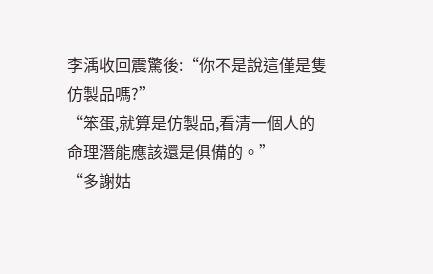李渪收回震驚後:“你不是說這僅是隻仿製品嗎?”
“笨蛋,就算是仿製品,看清一個人的命理潛能應該還是俱備的。”
“多謝姑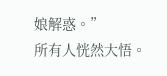娘解惑。”
所有人恍然大悟。